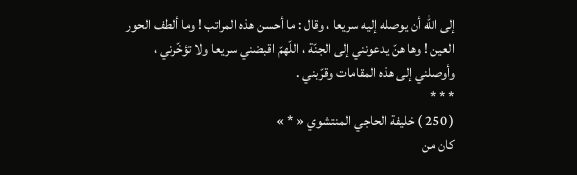إلى اللّه أن يوصله إليه سريعا ، وقال : ما أحسن هذه المراتب ! وما ألطف الحور العين ! وها هنّ يدعونني إلى الجنّة ، اللّهمّ اقبضني سريعا ولا تؤخّرني ، وأوصلني إلى هذه المقامات وقرّبني .
* * *
( 250 ) خليفة الحاجي المنتشوي « * »
كان من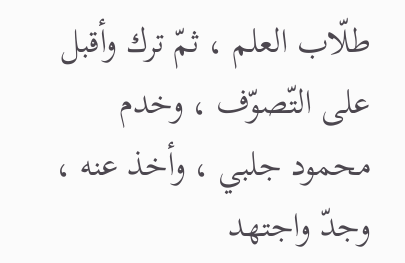طلّاب العلم ، ثمّ ترك وأقبل على التّصوّف ، وخدم محمود جلبي ، وأخذ عنه ، وجدّ واجتهد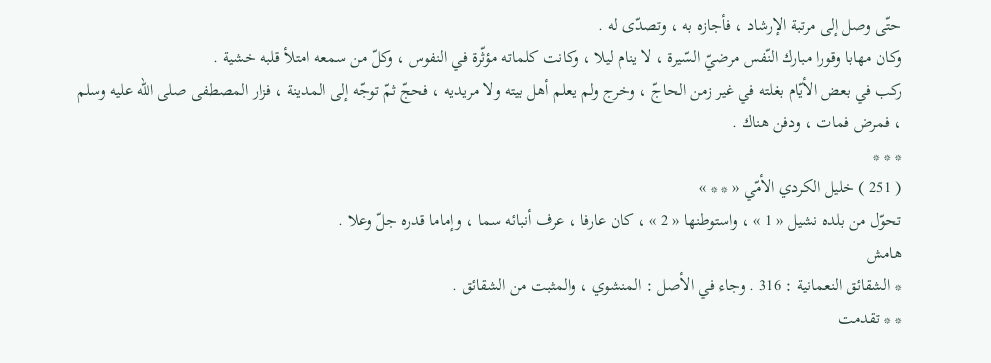حتّى وصل إلى مرتبة الإرشاد ، فأجازه به ، وتصدّى له .
وكان مهابا وقورا مبارك النّفس مرضيّ السّيرة ، لا ينام ليلا ، وكانت كلماته مؤثّرة في النفوس ، وكلّ من سمعه امتلأ قلبه خشية .
ركب في بعض الأيّام بغلته في غير زمن الحاجّ ، وخرج ولم يعلم أهل بيته ولا مريديه ، فحجّ ثمّ توجّه إلى المدينة ، فزار المصطفى صلى اللّه عليه وسلم ، فمرض فمات ، ودفن هناك .
* * *
( 251 ) خليل الكردي الأمّي « * * »
تحوّل من بلده نشيل « 1 » ، واستوطنها « 2 » ، كان عارفا ، عرف أنبائه سما ، وإماما قدره جلّ وعلا .
هامش
* الشقائق النعمانية : 316 . وجاء في الأصل : المنشوي ، والمثبت من الشقائق .
* * تقدمت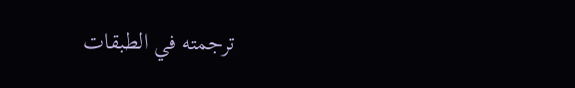ترجمته في الطبقات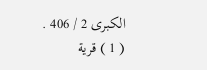الكبرى 2 / 406 .
( 1 ) قرية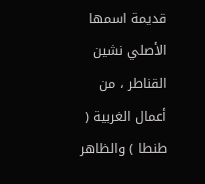قديمة اسمها الأصلي نشين القناطر ، من أعمال الغربية ( طنطا ) والظاهر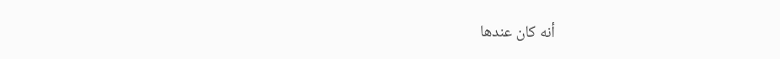أنه كان عندها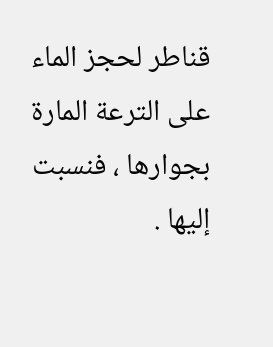قناطر لحجز الماء على الترعة المارة بجوارها ، فنسبت إليها .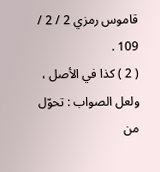قاموس رمزي 2 / 2 / 109 .
( 2 ) كذا في الأصل ، ولعل الصواب : تحوّل من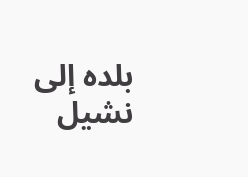بلده إلى نشيل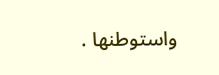واستوطنها .